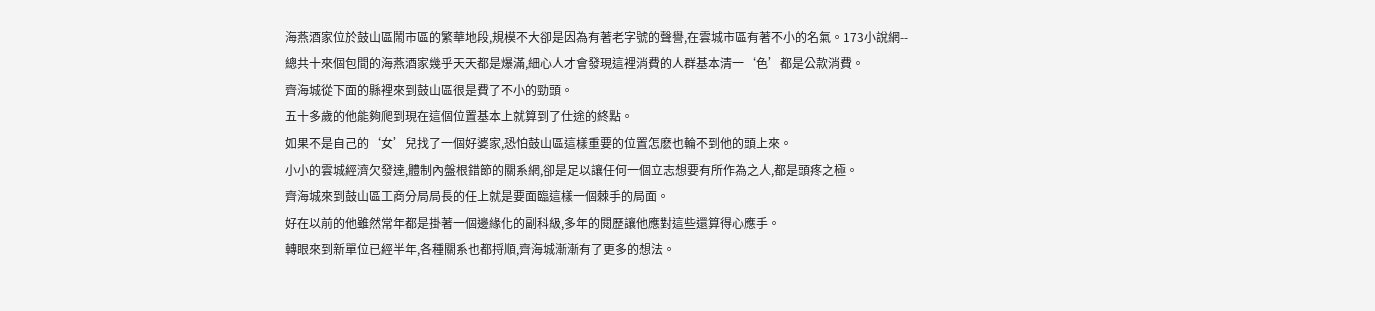海燕酒家位於鼓山區鬧市區的繁華地段,規模不大卻是因為有著老字號的聲譽,在雲城市區有著不小的名氣。173小說網--
總共十來個包間的海燕酒家幾乎天天都是爆滿,細心人才會發現這裡消費的人群基本清一‘色’都是公款消費。
齊海城從下面的縣裡來到鼓山區很是費了不小的勁頭。
五十多歲的他能夠爬到現在這個位置基本上就算到了仕途的終點。
如果不是自己的‘女’兒找了一個好婆家,恐怕鼓山區這樣重要的位置怎麽也輪不到他的頭上來。
小小的雲城經濟欠發達,體制內盤根錯節的關系網,卻是足以讓任何一個立志想要有所作為之人,都是頭疼之極。
齊海城來到鼓山區工商分局局長的任上就是要面臨這樣一個棘手的局面。
好在以前的他雖然常年都是掛著一個邊緣化的副科級,多年的閱歷讓他應對這些還算得心應手。
轉眼來到新單位已經半年,各種關系也都捋順,齊海城漸漸有了更多的想法。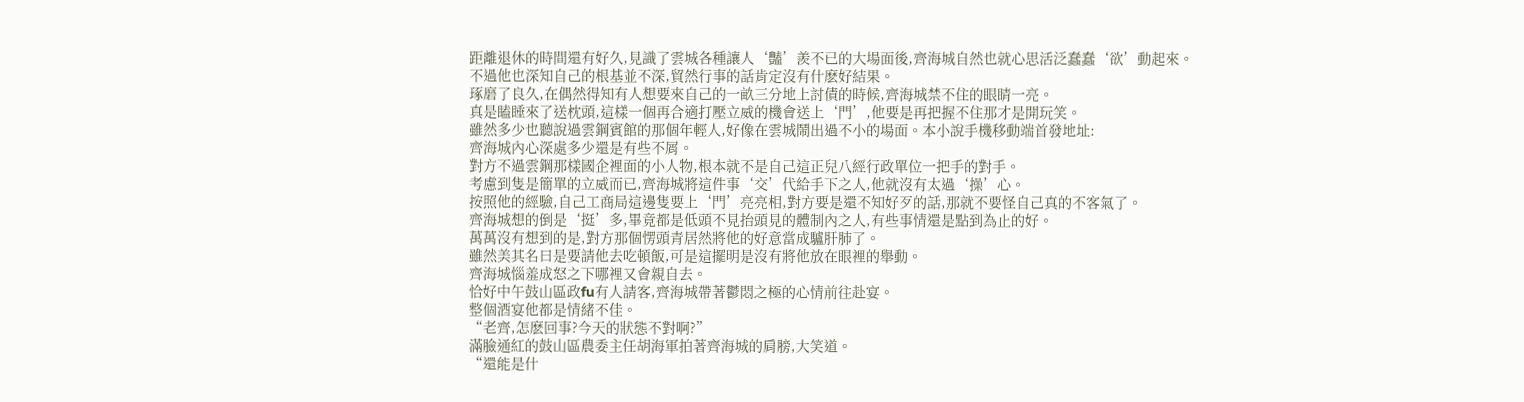距離退休的時間還有好久,見識了雲城各種讓人‘豔’羨不已的大場面後,齊海城自然也就心思活泛蠢蠢‘欲’動起來。
不過他也深知自己的根基並不深,貿然行事的話肯定沒有什麽好結果。
琢磨了良久,在偶然得知有人想要來自己的一畝三分地上討債的時候,齊海城禁不住的眼睛一亮。
真是瞌睡來了送枕頭,這樣一個再合適打壓立威的機會送上‘門’,他要是再把握不住那才是開玩笑。
雖然多少也聽說過雲鋼賓館的那個年輕人,好像在雲城鬧出過不小的場面。本小說手機移動端首發地址:
齊海城內心深處多少還是有些不屑。
對方不過雲鋼那樣國企裡面的小人物,根本就不是自己這正兒八經行政單位一把手的對手。
考慮到隻是簡單的立威而已,齊海城將這件事‘交’代給手下之人,他就沒有太過‘操’心。
按照他的經驗,自己工商局這邊隻要上‘門’亮亮相,對方要是還不知好歹的話,那就不要怪自己真的不客氣了。
齊海城想的倒是‘挺’多,畢竟都是低頭不見抬頭見的體制內之人,有些事情還是點到為止的好。
萬萬沒有想到的是,對方那個愣頭青居然將他的好意當成驢肝肺了。
雖然美其名曰是要請他去吃頓飯,可是這擺明是沒有將他放在眼裡的舉動。
齊海城惱羞成怒之下哪裡又會親自去。
恰好中午鼓山區政fu有人請客,齊海城帶著鬱悶之極的心情前往赴宴。
整個酒宴他都是情緒不佳。
“老齊,怎麽回事?今天的狀態不對啊?”
滿臉通紅的鼓山區農委主任胡海軍拍著齊海城的肩膀,大笑道。
“還能是什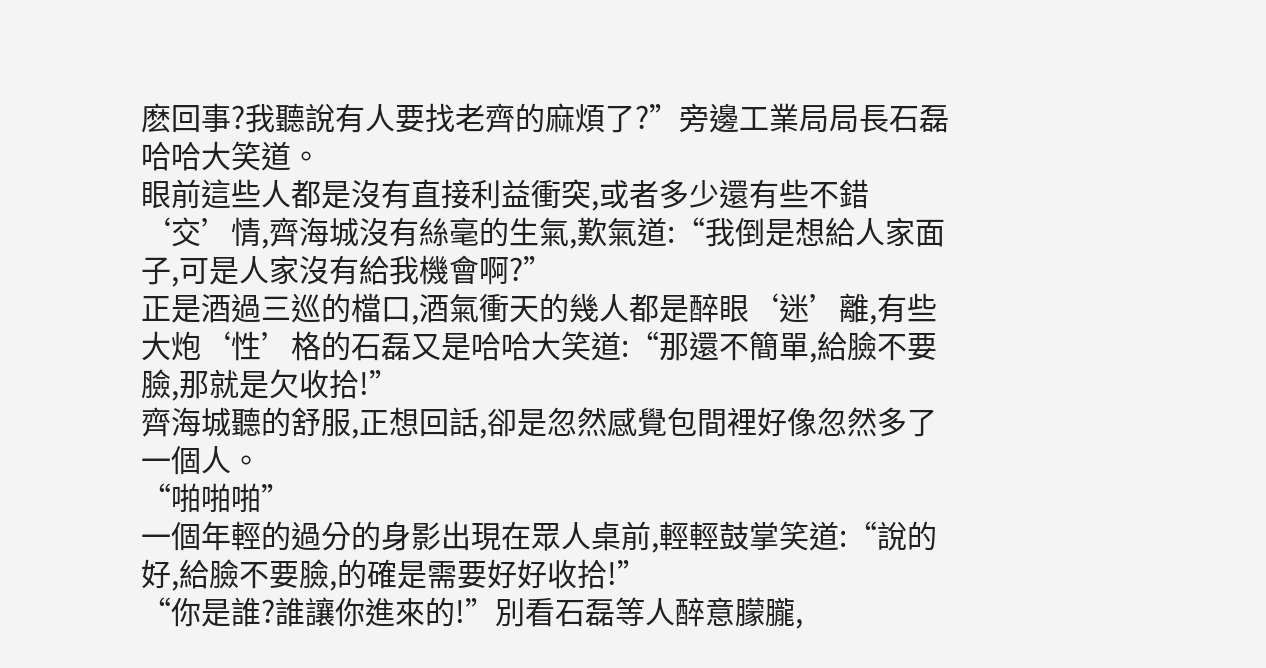麽回事?我聽說有人要找老齊的麻煩了?”旁邊工業局局長石磊哈哈大笑道。
眼前這些人都是沒有直接利益衝突,或者多少還有些不錯‘交’情,齊海城沒有絲毫的生氣,歎氣道:“我倒是想給人家面子,可是人家沒有給我機會啊?”
正是酒過三巡的檔口,酒氣衝天的幾人都是醉眼‘迷’離,有些大炮‘性’格的石磊又是哈哈大笑道:“那還不簡單,給臉不要臉,那就是欠收拾!”
齊海城聽的舒服,正想回話,卻是忽然感覺包間裡好像忽然多了一個人。
“啪啪啪”
一個年輕的過分的身影出現在眾人桌前,輕輕鼓掌笑道:“說的好,給臉不要臉,的確是需要好好收拾!”
“你是誰?誰讓你進來的!”別看石磊等人醉意朦朧,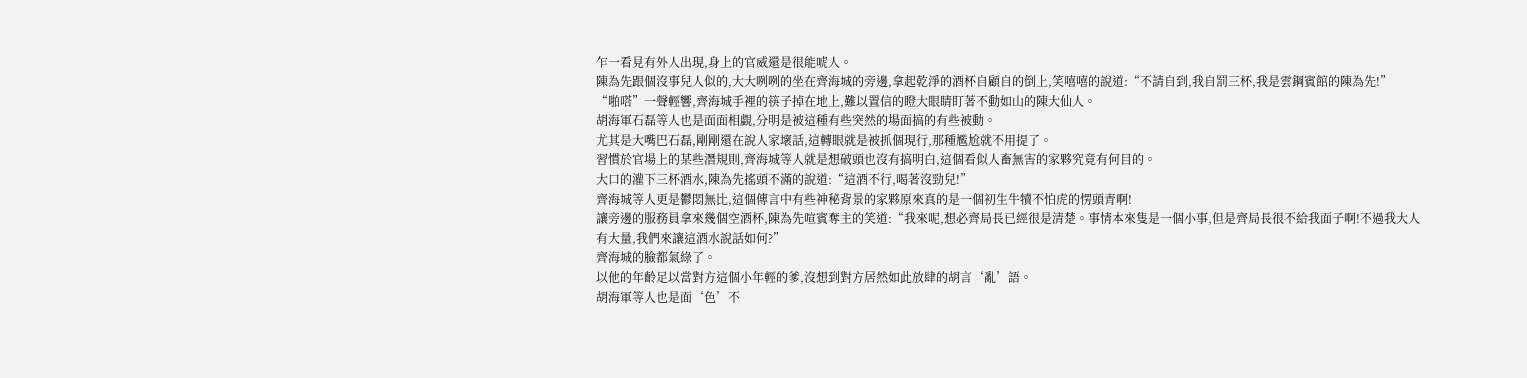乍一看見有外人出現,身上的官威還是很能唬人。
陳為先跟個沒事兒人似的,大大咧咧的坐在齊海城的旁邊,拿起乾淨的酒杯自顧自的倒上,笑嘻嘻的說道:“不請自到,我自罰三杯,我是雲鋼賓館的陳為先!”
“啪嗒”一聲輕響,齊海城手裡的筷子掉在地上,難以置信的瞪大眼睛盯著不動如山的陳大仙人。
胡海軍石磊等人也是面面相覷,分明是被這種有些突然的場面搞的有些被動。
尤其是大嘴巴石磊,剛剛還在說人家壞話,這轉眼就是被抓個現行,那種尷尬就不用提了。
習慣於官場上的某些潛規則,齊海城等人就是想破頭也沒有搞明白,這個看似人畜無害的家夥究竟有何目的。
大口的灌下三杯酒水,陳為先搖頭不滿的說道:“這酒不行,喝著沒勁兒!”
齊海城等人更是鬱悶無比,這個傳言中有些神秘背景的家夥原來真的是一個初生牛犢不怕虎的愣頭青啊!
讓旁邊的服務員拿來幾個空酒杯,陳為先喧賓奪主的笑道:“我來呢,想必齊局長已經很是清楚。事情本來隻是一個小事,但是齊局長很不給我面子啊!不過我大人有大量,我們來讓這酒水說話如何?”
齊海城的臉都氣綠了。
以他的年齡足以當對方這個小年輕的爹,沒想到對方居然如此放肆的胡言‘亂’語。
胡海軍等人也是面‘色’不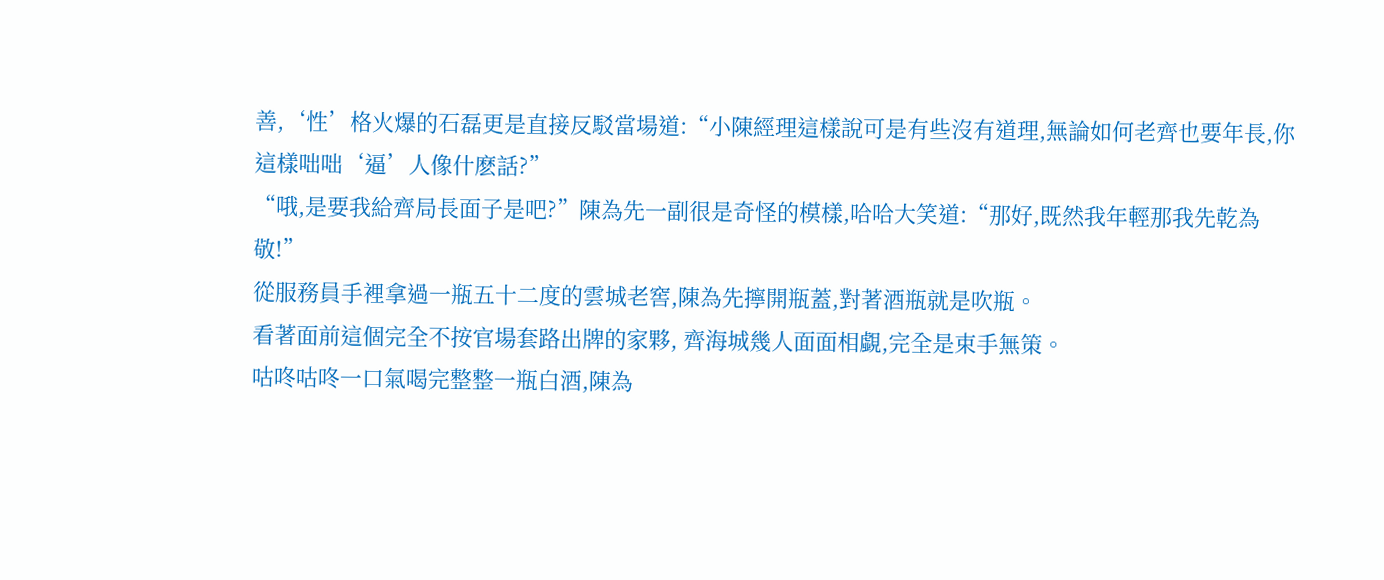善,‘性’格火爆的石磊更是直接反駁當場道:“小陳經理這樣說可是有些沒有道理,無論如何老齊也要年長,你這樣咄咄‘逼’人像什麽話?”
“哦,是要我給齊局長面子是吧?”陳為先一副很是奇怪的模樣,哈哈大笑道:“那好,既然我年輕那我先乾為敬!”
從服務員手裡拿過一瓶五十二度的雲城老窖,陳為先擰開瓶蓋,對著酒瓶就是吹瓶。
看著面前這個完全不按官場套路出牌的家夥, 齊海城幾人面面相覷,完全是束手無策。
咕咚咕咚一口氣喝完整整一瓶白酒,陳為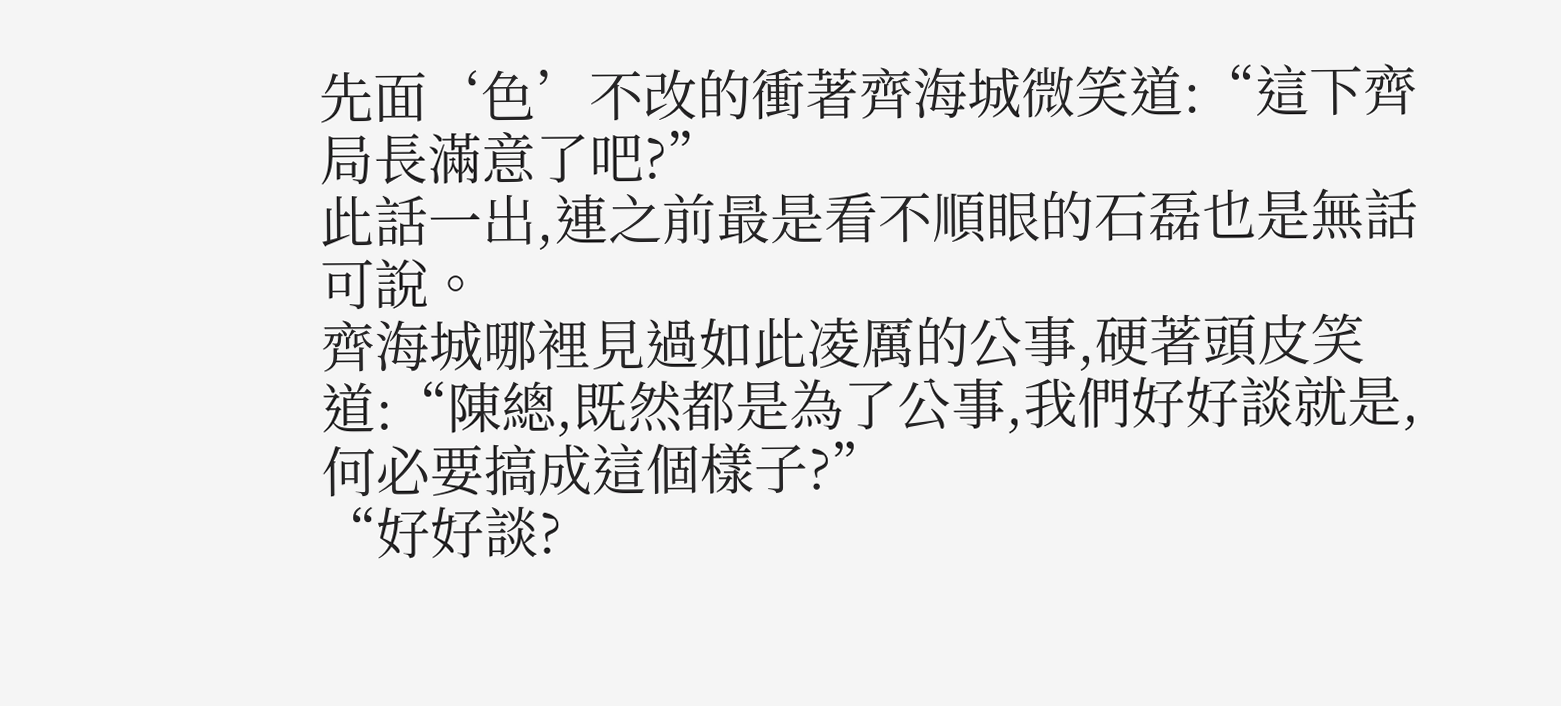先面‘色’不改的衝著齊海城微笑道:“這下齊局長滿意了吧?”
此話一出,連之前最是看不順眼的石磊也是無話可說。
齊海城哪裡見過如此凌厲的公事,硬著頭皮笑道:“陳總,既然都是為了公事,我們好好談就是,何必要搞成這個樣子?”
“好好談?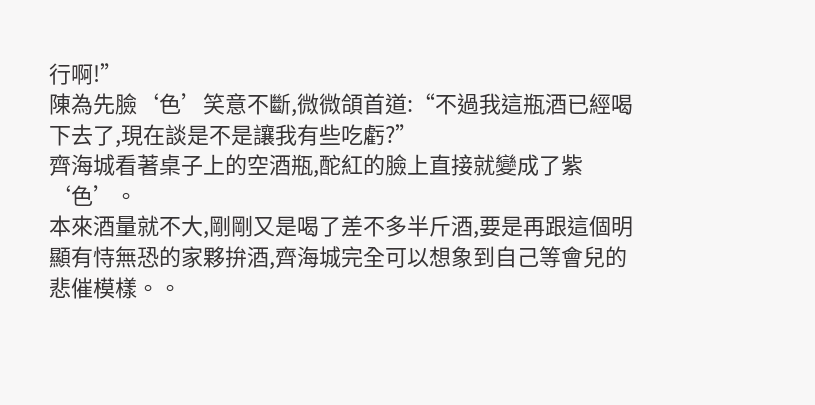行啊!”
陳為先臉‘色’笑意不斷,微微頜首道:“不過我這瓶酒已經喝下去了,現在談是不是讓我有些吃虧?”
齊海城看著桌子上的空酒瓶,酡紅的臉上直接就變成了紫‘色’。
本來酒量就不大,剛剛又是喝了差不多半斤酒,要是再跟這個明顯有恃無恐的家夥拚酒,齊海城完全可以想象到自己等會兒的悲催模樣。。